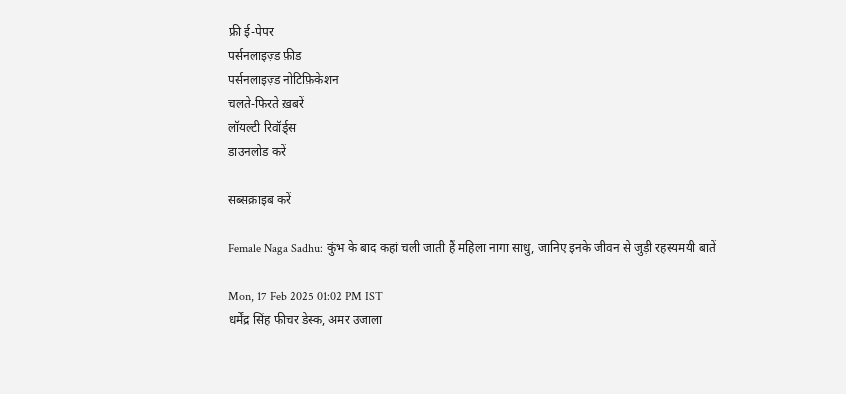फ्री ई-पेपर
पर्सनलाइज़्ड फ़ीड
पर्सनलाइज़्ड नोटिफ़िकेशन
चलते-फिरते ख़बरें
लॉयल्टी रिवॉर्ड्स
डाउनलोड करें

सब्सक्राइब करें

Female Naga Sadhu: कुंभ के बाद कहां चली जाती हैं महिला नागा साधु, जानिए इनके जीवन से जुड़ी रहस्यमयी बातें

Mon, 17 Feb 2025 01:02 PM IST
धर्मेंद्र सिंह फीचर डेस्क, अमर उजाला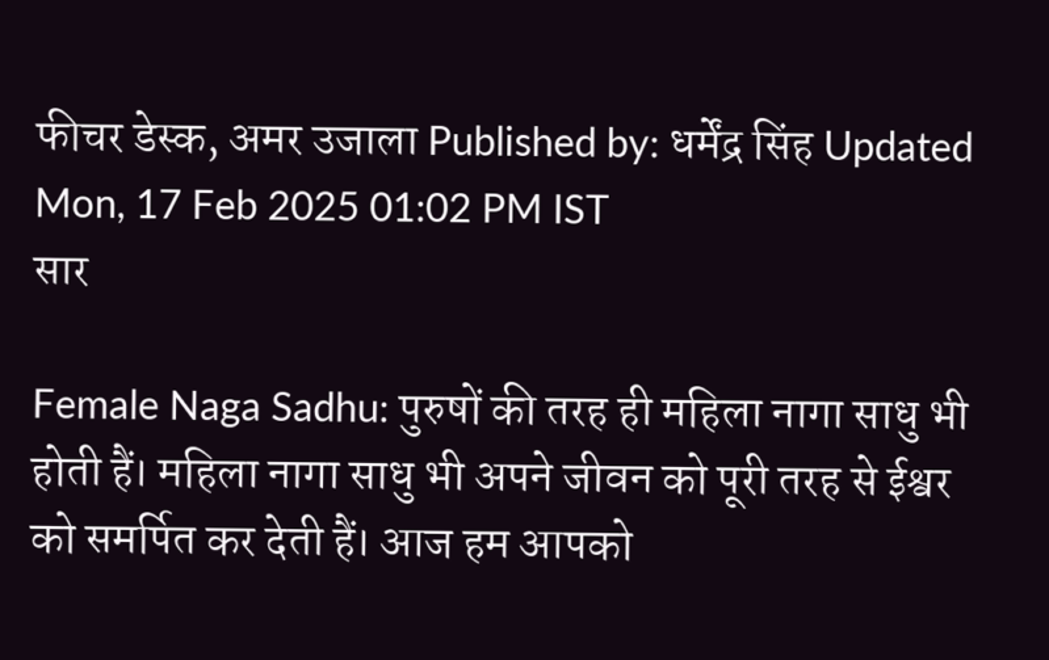फीचर डेस्क, अमर उजाला Published by: धर्मेंद्र सिंह Updated Mon, 17 Feb 2025 01:02 PM IST
सार

Female Naga Sadhu: पुरुषों की तरह ही महिला नागा साधु भी होती हैं। महिला नागा साधु भी अपने जीवन को पूरी तरह से ईश्वर को समर्पित कर देती हैं। आज हम आपको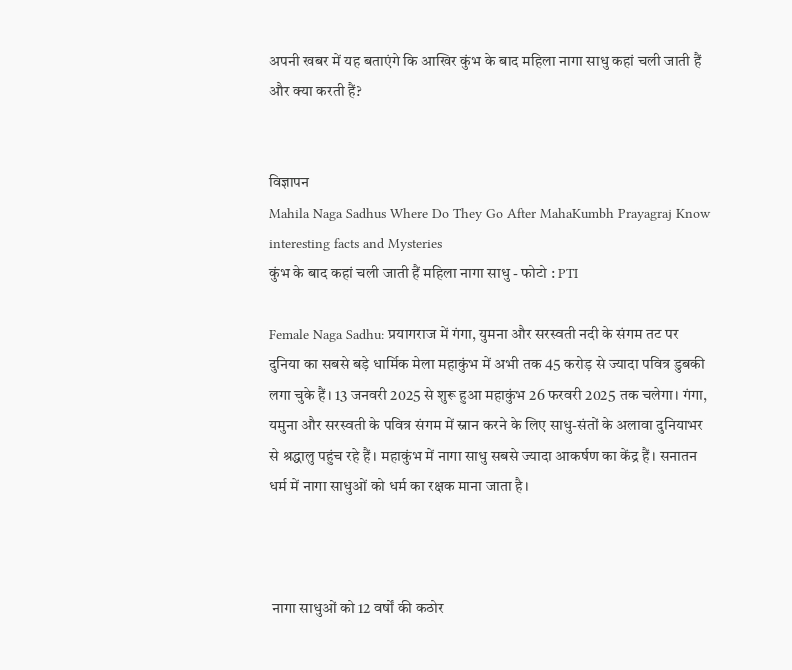अपनी खबर में यह बताएंगे कि आखिर कुंभ के बाद महिला नागा साधु कहां चली जाती हैं और क्या करती हैं?


विज्ञापन
Mahila Naga Sadhus Where Do They Go After MahaKumbh Prayagraj Know interesting facts and Mysteries
कुंभ के बाद कहां चली जाती हैं महिला नागा साधु - फोटो : PTI

Female Naga Sadhu: प्रयागराज में गंगा, युमना और सरस्वती नदी के संगम तट पर दुनिया का सबसे बड़े धार्मिक मेला महाकुंभ में अभी तक 45 करोड़ से ज्यादा पवित्र डुबकी लगा चुके हैं। 13 जनवरी 2025 से शुरू हुआ महाकुंभ 26 फरवरी 2025 तक चलेगा। गंगा, यमुना और सरस्वती के पवित्र संगम में स्नान करने के लिए साधु-संतों के अलावा दुनियाभर से श्रद्धालु पहुंच रहे हैं। महाकुंभ में नागा साधु सबसे ज्यादा आकर्षण का केंद्र हैं। सनातन धर्म में नागा साधुओं को धर्म का रक्षक माना जाता है।



 नागा साधुओं को 12 वर्षों की कठोर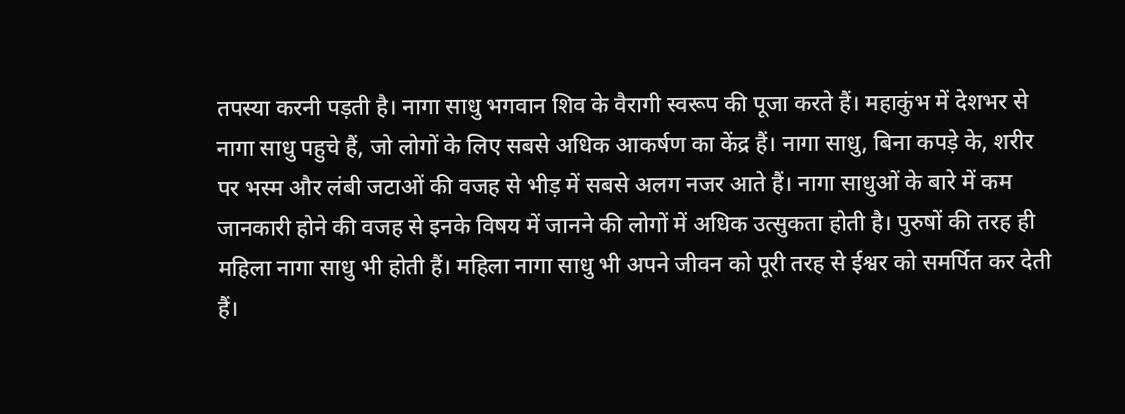तपस्या करनी पड़ती है। नागा साधु भगवान शिव के वैरागी स्वरूप की पूजा करते हैं। महाकुंभ में देशभर से नागा साधु पहुचे हैं, जो लोगों के लिए सबसे अधिक आकर्षण का केंद्र हैं। नागा साधु, बिना कपड़े के, शरीर पर भस्म और लंबी जटाओं की वजह से भीड़ में सबसे अलग नजर आते हैं। नागा साधुओं के बारे में कम जानकारी होने की वजह से इनके विषय में जानने की लोगों में अधिक उत्सुकता होती है। पुरुषों की तरह ही महिला नागा साधु भी होती हैं। महिला नागा साधु भी अपने जीवन को पूरी तरह से ईश्वर को समर्पित कर देती हैं।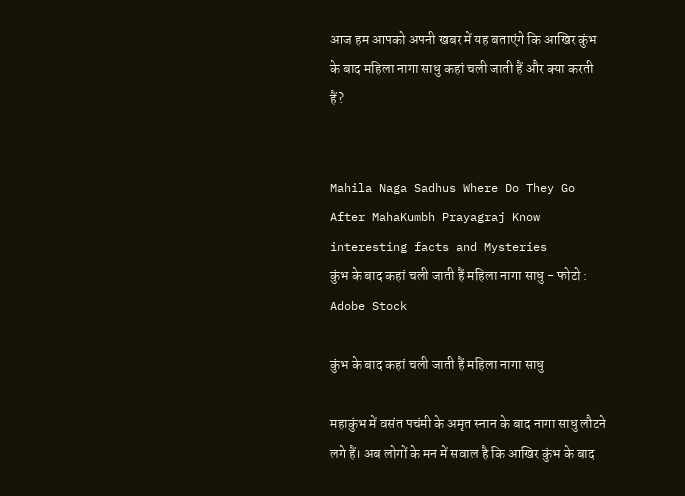आज हम आपको अपनी खबर में यह बताएंगे कि आखिर कुंभ के बाद महिला नागा साधु कहां चली जाती हैं और क्या करती हैं?


Mahila Naga Sadhus Where Do They Go After MahaKumbh Prayagraj Know interesting facts and Mysteries
कुंभ के बाद कहां चली जाती हैं महिला नागा साधु - फोटो : Adobe Stock

कुंभ के बाद कहां चली जाती हैं महिला नागा साधु

महाकुंभ में वसंत पचंमी के अमृत स्नान के बाद नागा साधु लौटने लगे हैं। अब लोगों के मन में सवाल है कि आखिर कुंभ के बाद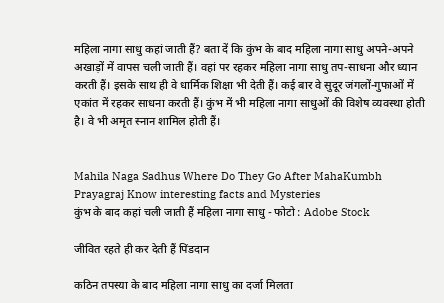महिला नागा साधु कहां जाती हैं? बता दें कि कुंभ के बाद महिला नागा साधु अपने-अपने अखाड़ों में वापस चली जाती हैं। वहां पर रहकर महिला नागा साधु तप-साधना और ध्यान करती हैं। इसके साथ ही वे धार्मिक शिक्षा भी देती हैं। कई बार वे सुदूर जंगलों-गुफाओं में एकांत में रहकर साधना करती हैं। कुंभ में भी महिला नागा साधुओं की विशेष व्यवस्था होती है। वे भी अमृत स्नान शामिल होती हैं।


Mahila Naga Sadhus Where Do They Go After MahaKumbh Prayagraj Know interesting facts and Mysteries
कुंभ के बाद कहां चली जाती हैं महिला नागा साधु - फोटो : Adobe Stock

जीवित रहते ही कर देती हैं पिंडदान

कठिन तपस्या के बाद महिला नागा साधु का दर्जा मिलता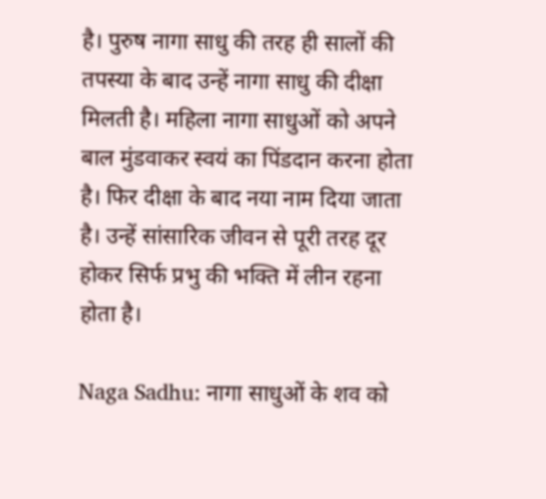है। पुरुष नागा साधु की तरह ही सालों की तपस्या के बाद उन्हें नागा साधु की दीक्षा मिलती है। महिला नागा साधुओं को अपने बाल मुंडवाकर स्वयं का पिंडदान करना होता है। फिर दीक्षा के बाद नया नाम दिया जाता है। उन्हें सांसारिक जीवन से पूरी तरह दूर होकर सिर्फ प्रभु की भक्ति में लीन रहना होता है।

Naga Sadhu: नागा साधुओं के शव को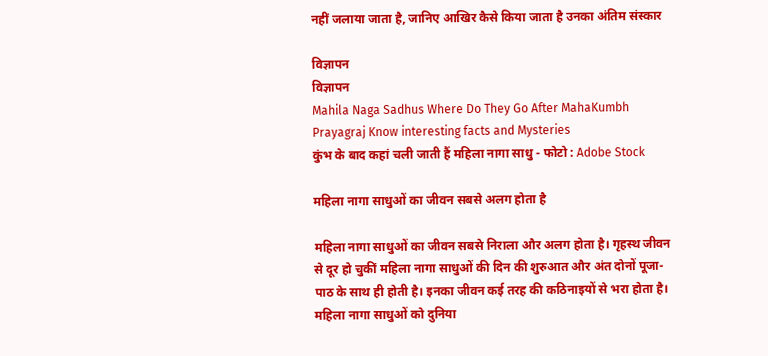नहीं जलाया जाता है, जानिए आखिर कैसे किया जाता है उनका अंतिम संस्कार

विज्ञापन
विज्ञापन
Mahila Naga Sadhus Where Do They Go After MahaKumbh Prayagraj Know interesting facts and Mysteries
कुंभ के बाद कहां चली जाती हैं महिला नागा साधु - फोटो : Adobe Stock

महिला नागा साधुओं का जीवन सबसे अलग होता है

महिला नागा साधुओं का जीवन सबसे निराला और अलग होता है। गृहस्थ जीवन से दूर हो चुकीं महिला नागा साधुओं की दिन की शुरुआत और अंत दोनों पूजा-पाठ के साथ ही होती है। इनका जीवन कई तरह की कठिनाइयों से भरा होता है। महिला नागा साधुओं को दुनिया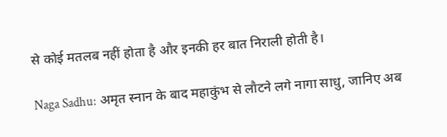से कोई मतलब नहीं होता है और इनकी हर बात निराली होती है।

Naga Sadhu: अमृत स्नान के बाद महाकुंभ से लौटने लगे नागा साधु, जानिए अब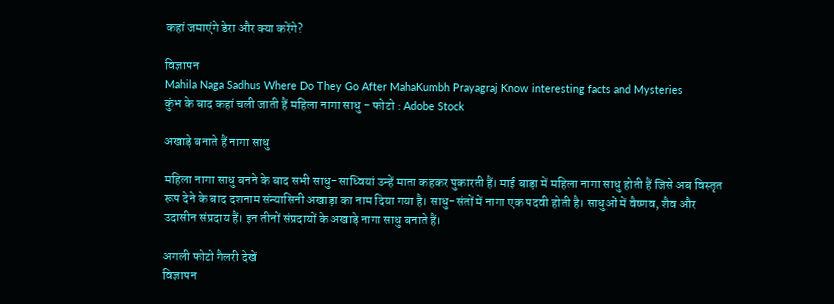कहां जमाएंगे डेरा और क्या करेंगे?

विज्ञापन
Mahila Naga Sadhus Where Do They Go After MahaKumbh Prayagraj Know interesting facts and Mysteries
कुंभ के बाद कहां चली जाती हैं महिला नागा साधु - फोटो : Adobe Stock

अखाड़े बनाते हैं नागा साधु

महिला नागा साधु बनने के बाद सभी साधु-साध्वियां उन्हें माता कहकर पुकारती हैं। माई बाड़ा में महिला नागा साधु होती हैं जिसे अब विस्तृत रूप देने के बाद दशनाम संन्यासिनी अखाड़ा का नाम दिया गया है। साधु-संतों में नागा एक पदवी होती है। साधुओं में वैष्णव, शैव और उदासीन संप्रदाय हैं। इन तीनों संप्रदायों के अखाड़े नागा साधु बनाते हैं।

अगली फोटो गैलरी देखें
विज्ञापन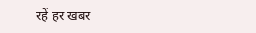रहें हर खबर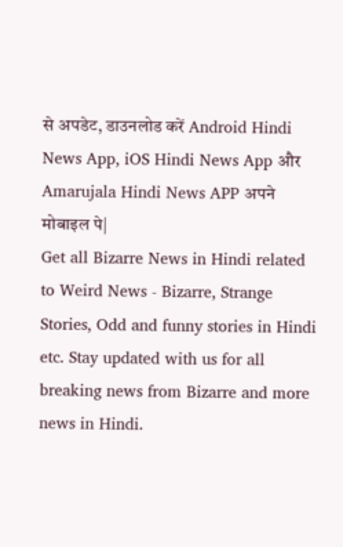से अपडेट, डाउनलोड करें Android Hindi News App, iOS Hindi News App और Amarujala Hindi News APP अपने मोबाइल पे|
Get all Bizarre News in Hindi related to Weird News - Bizarre, Strange Stories, Odd and funny stories in Hindi etc. Stay updated with us for all breaking news from Bizarre and more news in Hindi.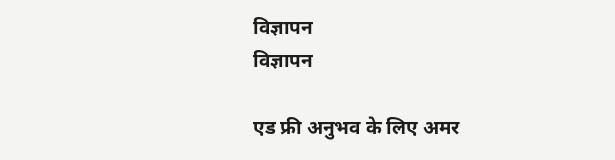विज्ञापन
विज्ञापन

एड फ्री अनुभव के लिए अमर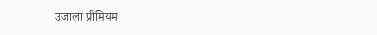उजाला प्रीमियम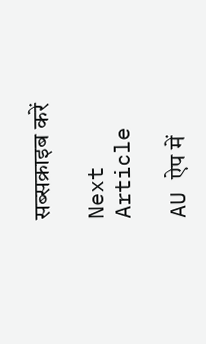सब्सक्राइब करें

Next Article

AU ऐप में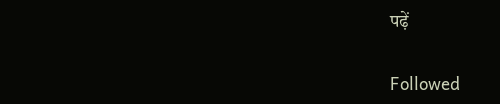पढ़ें

Followed